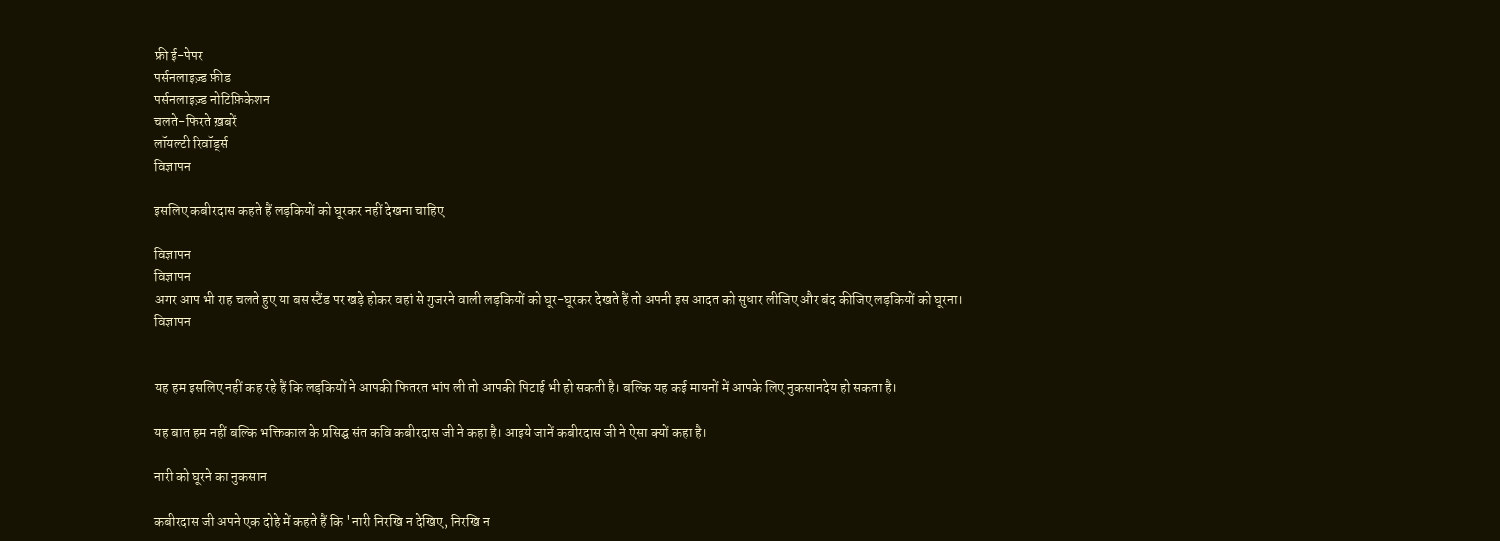फ्री ई-पेपर
पर्सनलाइज़्ड फ़ीड
पर्सनलाइज़्ड नोटिफ़िकेशन
चलते-फिरते ख़बरें
लॉयल्टी रिवॉर्ड्स
विज्ञापन

इसलिए कबीरदास कहते हैं लड़कियों को घूरकर नहीं देखना चाहिए

विज्ञापन
विज्ञापन
अगर आप भी राह चलते हुए या बस स्टैंड पर खड़े होकर वहां से गुजरने वाली लड़कियों को घूर-घूरकर देखते हैं तो अपनी इस आदत को सुधार लीजिए और बंद कीजिए लड़कियों को घूरना।
विज्ञापन


यह हम इसलिए नहीं कह रहे हैं कि लड़कियों ने आपकी फितरत भांप ली तो आपकी पिटाई भी हो सकती है। बल्कि यह कई मायनों में आपके लिए नुकसानदेय हो सकता है।

यह बात हम नहीं बल्कि भक्तिकाल के प्रसिद्घ संत कवि कबीरदास जी ने कहा है। आइये जानें कबीरदास जी ने ऐसा क्यों कहा है।

नारी को घूरने का नुकसान

कबीरदास जी अपने एक दोहे में कहते हैं कि 'नारी निरखि न देखिए, निरखि न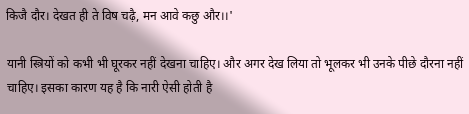किजै दौर। देखत ही ते विष चढ़ै, मन आवे कछु और।।'

यानी स्त्रियों को कभी भी घूरकर नहीं देखना चाहिए। और अगर देख लिया तो भूलकर भी उनके पीछे दौरना नहीं चाहिए। इसका कारण यह है कि नारी ऐसी होती है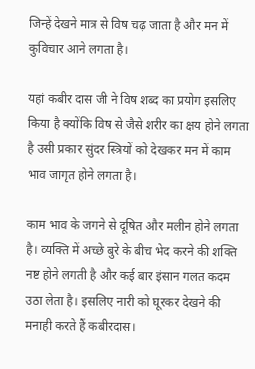जिन्हें देखने मात्र से विष चढ़ जाता है और मन में कुविचार आने लगता है।

यहां कबीर दास जी ने विष शब्द का प्रयोग इसलिए किया है क्योंकि विष से जैसे शरीर का क्षय होने लगता है उसी प्रकार सुंदर स्त्रियों को देखकर मन में काम भाव जागृत होने लगता है।

काम भाव के जगने से दूषित और मलीन होने लगता है। व्यक्ति में अच्छे बुरे के बीच भेद करने की शक्ति नष्ट होने लगती है और कई बार इंसान गलत कदम उठा लेता है। इसलिए नारी को घूरकर देखने की मनाही करते हैं कबीरदास।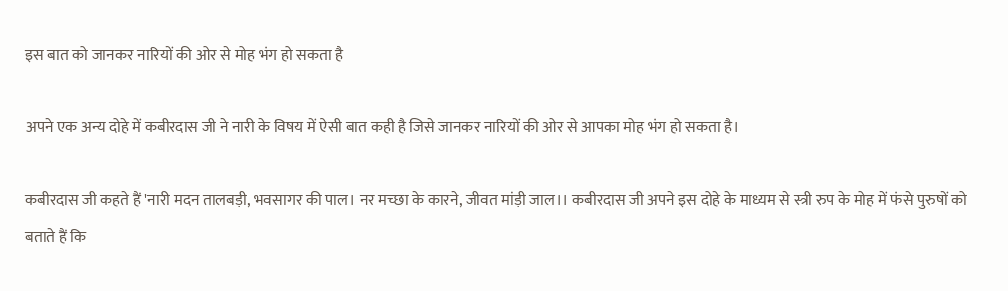इस बात को जानकर नारियों की ओर से मोह भंग हो सकता है

अपने एक अन्य दोहे में कबीरदास जी ने नारी के विषय में ऐसी बात कही है जिसे जानकर नारियों की ओर से आपका मोह भंग हो सकता है।

कबीरदास जी कहते हैं 'नारी मदन तालबड़ी, भवसागर की पाल। नर मच्छा के कारने, जीवत मांड़ी जाल।। कबीरदास जी अपने इस दोहे के माध्यम से स्त्री रुप के मोह में फंसे पुरुषों को बताते हैं कि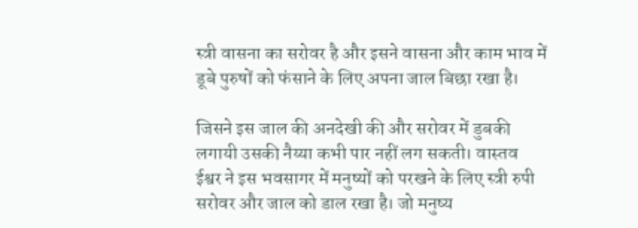स्त्री वासना का सरोवर है और इसने वासना और काम भाव में डूबे पुरुषों को फंसाने के लिए अपना जाल बिछा रखा है।

जिसने इस जाल की अनदेखी की और सरोवर में डुबकी लगायी उसकी नैय्या कभी पार नहीं लग सकती। वास्तव ईश्वर ने इस भवसागर में मनुष्यों को परखने के लिए स्त्री रुपी सरोवर और जाल को डाल रखा है। जो मनुष्य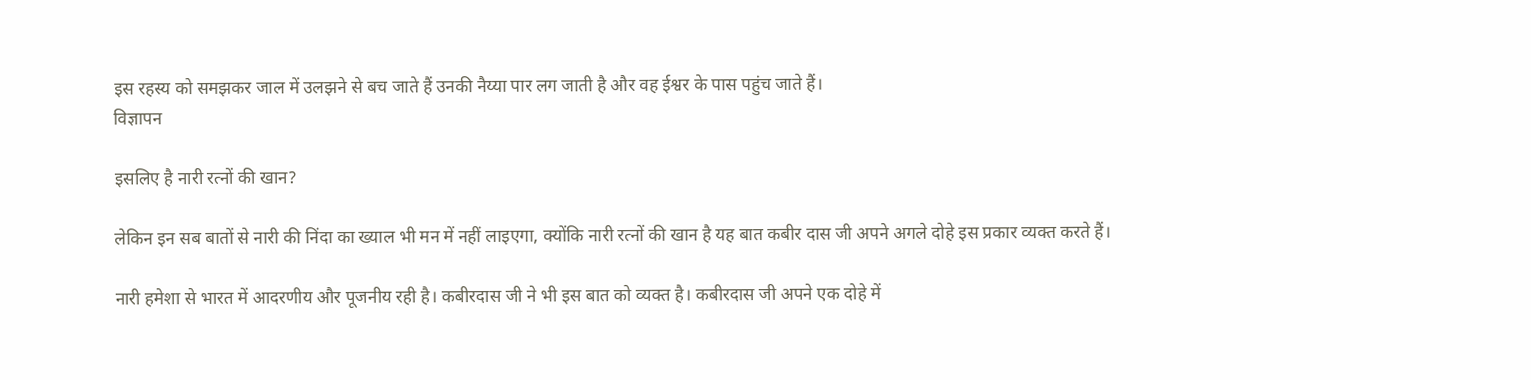इस रहस्य को समझकर जाल में उलझने से बच जाते हैं उनकी नैय्या पार लग जाती है और वह ईश्वर के पास पहुंच जाते हैं।
विज्ञापन

इसलिए है नारी रत्नों की खान?

लेकिन इन सब बातों से नारी की निंदा का ख्याल भी मन में नहीं लाइएगा, क्योंकि नारी रत्नों की खान है यह बात कबीर दास जी अपने अगले दोहे इस प्रकार व्यक्त करते हैं।

नारी हमेशा से भारत में आदरणीय और पूजनीय रही है। कबीरदास जी ने भी इस बात को व्यक्त है। कबीरदास जी अपने एक दोहे में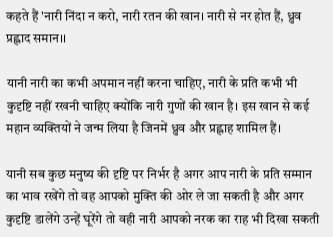कहते हैं 'नारी निंदा न करो, नारी रतन की खान। नारी से नर होत हैं, ध्रुव प्रह्लाद समान।।

यानी नारी का कभी अपमान नहीं करना चाहिए, नारी के प्रति कभी भी कुदृष्टि नहीं रखनी चाहिए क्योंकि नारी गुणों की खान है। इस खान से कई महान व्यक्तियों ने जन्म लिया है जिनमें ध्रुव और प्रह्लाह शामिल हैं।

यानी सब कुछ मनुष्य की दृष्टि पर निर्भर है अगर आप नारी के प्रति सम्मान का भाव रखेंगे तो वह आपको मुक्ति की ओर ले जा सकती है और अगर कुदृष्टि डालेंगे उन्हें घूरेंगे तो वही नारी आपको नरक का राह भी दिखा सकती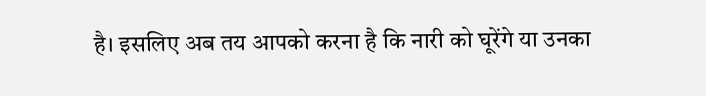है। इसलिए अब तय आपको करना है कि नारी को घूरेंगे या उनका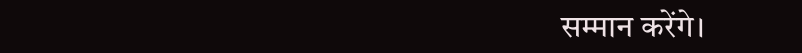सम्मान करेंगे।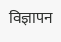विज्ञापन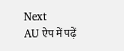Next
AU ऐप में पढ़ें